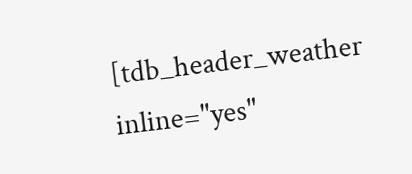[tdb_header_weather inline="yes"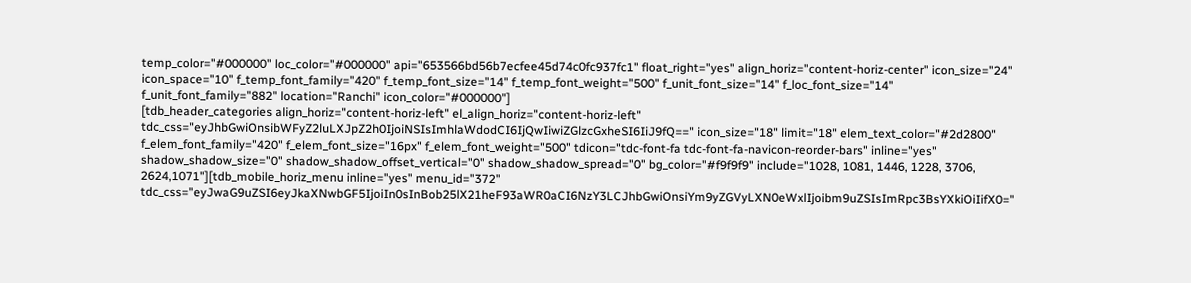temp_color="#000000" loc_color="#000000" api="653566bd56b7ecfee45d74c0fc937fc1" float_right="yes" align_horiz="content-horiz-center" icon_size="24" icon_space="10" f_temp_font_family="420" f_temp_font_size="14" f_temp_font_weight="500" f_unit_font_size="14" f_loc_font_size="14" f_unit_font_family="882" location="Ranchi" icon_color="#000000"]
[tdb_header_categories align_horiz="content-horiz-left" el_align_horiz="content-horiz-left" tdc_css="eyJhbGwiOnsibWFyZ2luLXJpZ2h0IjoiNSIsImhlaWdodCI6IjQwIiwiZGlzcGxheSI6IiJ9fQ==" icon_size="18" limit="18" elem_text_color="#2d2800" f_elem_font_family="420" f_elem_font_size="16px" f_elem_font_weight="500" tdicon="tdc-font-fa tdc-font-fa-navicon-reorder-bars" inline="yes" shadow_shadow_size="0" shadow_shadow_offset_vertical="0" shadow_shadow_spread="0" bg_color="#f9f9f9" include="1028, 1081, 1446, 1228, 3706, 2624,1071"][tdb_mobile_horiz_menu inline="yes" menu_id="372" tdc_css="eyJwaG9uZSI6eyJkaXNwbGF5IjoiIn0sInBob25lX21heF93aWR0aCI6NzY3LCJhbGwiOnsiYm9yZGVyLXN0eWxlIjoibm9uZSIsImRpc3BsYXkiOiIifX0="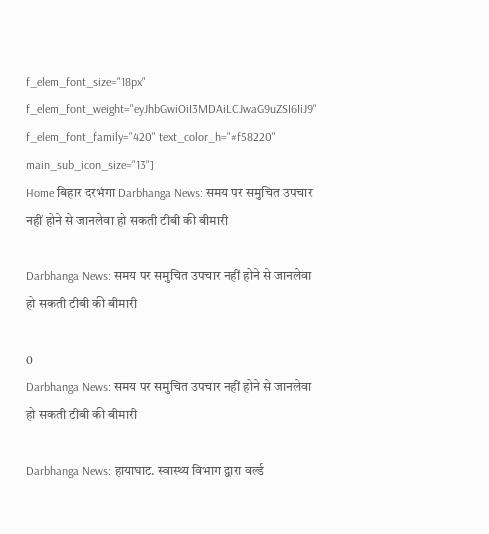f_elem_font_size="18px" f_elem_font_weight="eyJhbGwiOiI3MDAiLCJwaG9uZSI6IiJ9" f_elem_font_family="420" text_color_h="#f58220" main_sub_icon_size="13"]
Home बिहार दरभंगा Darbhanga News: समय पर समुचित उपचार नहीं होने से जानलेवा हो सकती टीबी की बीमारी

Darbhanga News: समय पर समुचित उपचार नहीं होने से जानलेवा हो सकती टीबी की बीमारी

0
Darbhanga News: समय पर समुचित उपचार नहीं होने से जानलेवा हो सकती टीबी की बीमारी

Darbhanga News: हायाघाट. स्वास्थ्य विभाग द्वारा वर्ल्ड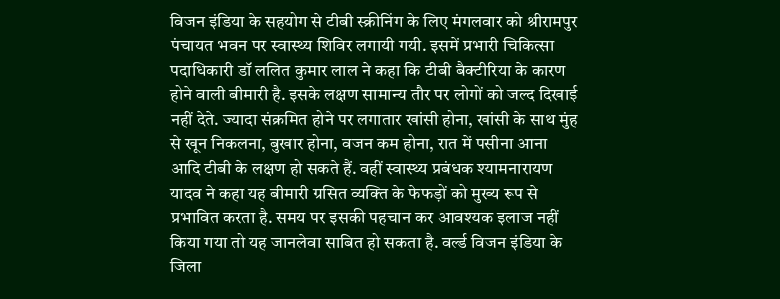विजन इंडिया के सहयोग से टीबी स्क्रीनिंग के लिए मंगलवार को श्रीरामपुर पंचायत भवन पर स्वास्थ्य शिविर लगायी गयी. इसमें प्रभारी चिकित्सा पदाधिकारी डॉ ललित कुमार लाल ने कहा कि टीबी बैक्टीरिया के कारण होने वाली बीमारी है. इसके लक्षण सामान्य तौर पर लोगों को जल्द दिखाई नहीं देते. ज्यादा संक्रमित होने पर लगातार खांसी होना, खांसी के साथ मुंह से खून निकलना, बुखार होना, वजन कम होना, रात में पसीना आना आदि टीबी के लक्षण हो सकते हैं. वहीं स्वास्थ्य प्रबंधक श्यामनारायण यादव ने कहा यह बीमारी ग्रसित व्यक्ति के फेफड़ों को मुख्य रूप से प्रभावित करता है. समय पर इसकी पहचान कर आवश्यक इलाज नहीं किया गया तो यह जानलेवा साबित हो सकता है. वर्ल्ड विजन इंडिया के जिला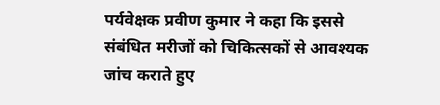पर्यवेक्षक प्रवीण कुमार ने कहा कि इससे संबंधित मरीजों को चिकित्सकों से आवश्यक जांच कराते हुए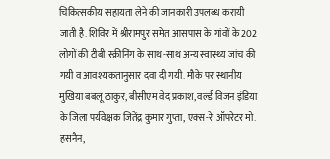चिकित्सकीय सहायता लेने की जानकारी उपलब्ध करायी जाती है. शिविर में श्रीरामपुर समेत आसपास के गांवों के 202 लोगों की टीबी स्क्रीनिंग के साथ-साथ अन्य स्वास्थ्य जांच की गयी व आवश्यकतानुसार दवा दी गयी. मौके पर स्थानीय मुखिया बबलू ठाकुर, बीसीएम वेद प्रकाश, वर्ल्ड विजन इंडिया के जिला पर्यवेक्षक जितेंद्र कुमार गुप्ता, एक्स-रे ऑपरेटर मो. हसनैन,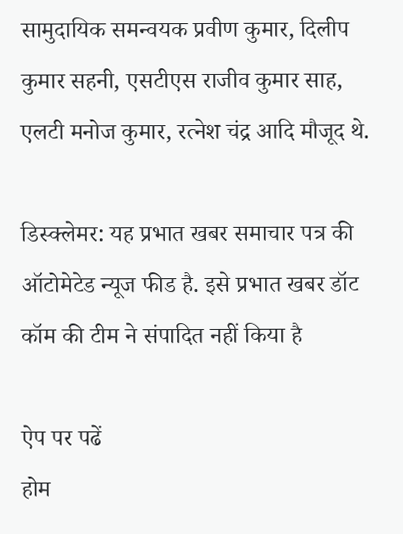सामुदायिक समन्वयक प्रवीण कुमार, दिलीप कुमार सहनी, एसटीएस राजीव कुमार साह, एलटी मनोज कुमार, रत्नेश चंद्र आदि मौजूद थे.

डिस्क्लेमर: यह प्रभात खबर समाचार पत्र की ऑटोमेटेड न्यूज फीड है. इसे प्रभात खबर डॉट कॉम की टीम ने संपादित नहीं किया है

ऐप पर पढें
होम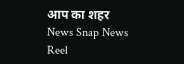आप का शहर
News Snap News Reel